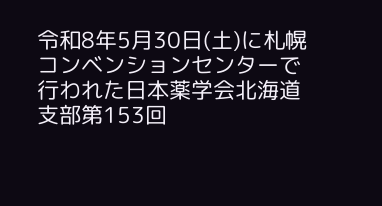令和8年5月30日(土)に札幌コンベンションセンターで行われた日本薬学会北海道支部第153回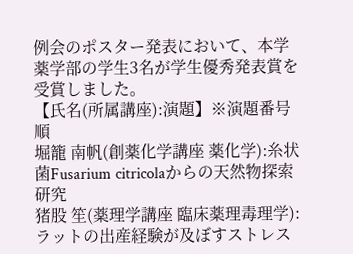例会のポスター発表において、本学薬学部の学生3名が学生優秀発表賞を受賞しました。
【氏名(所属講座):演題】※演題番号順
堀籠 南帆(創薬化学講座 薬化学):糸状菌Fusarium citricolaからの天然物探索研究
猪股 笙(薬理学講座 臨床薬理毒理学):ラットの出産経験が及ぼすストレス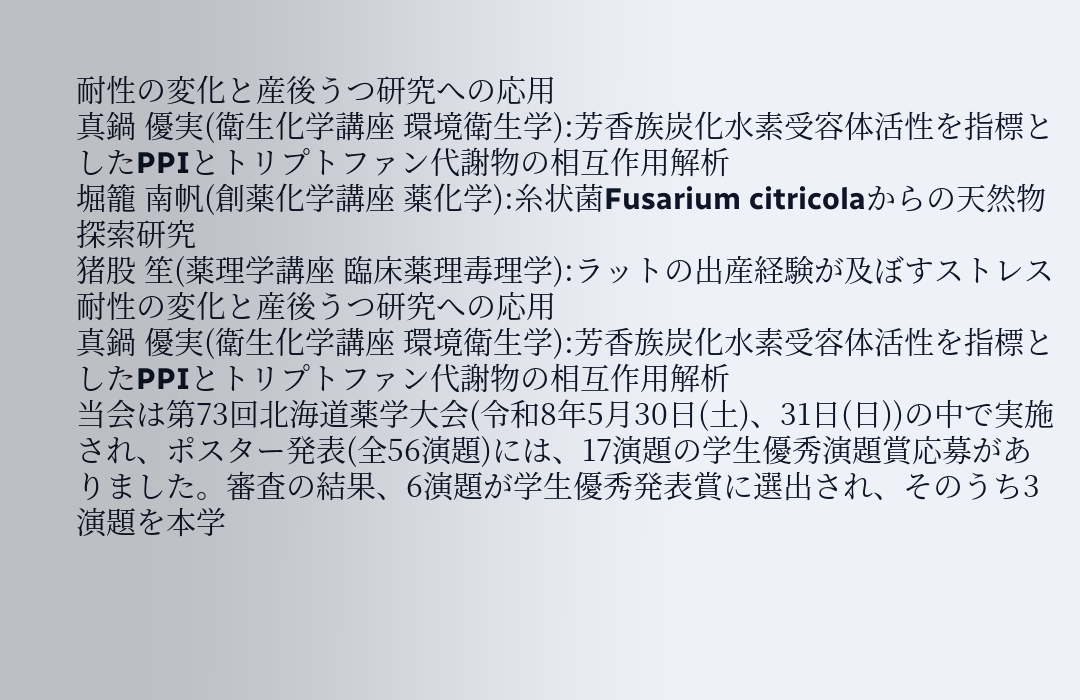耐性の変化と産後うつ研究への応用
真鍋 優実(衛生化学講座 環境衛生学):芳香族炭化水素受容体活性を指標としたPPIとトリプトファン代謝物の相互作用解析
堀籠 南帆(創薬化学講座 薬化学):糸状菌Fusarium citricolaからの天然物探索研究
猪股 笙(薬理学講座 臨床薬理毒理学):ラットの出産経験が及ぼすストレス耐性の変化と産後うつ研究への応用
真鍋 優実(衛生化学講座 環境衛生学):芳香族炭化水素受容体活性を指標としたPPIとトリプトファン代謝物の相互作用解析
当会は第73回北海道薬学大会(令和8年5月30日(土)、31日(日))の中で実施され、ポスター発表(全56演題)には、17演題の学生優秀演題賞応募がありました。審査の結果、6演題が学生優秀発表賞に選出され、そのうち3演題を本学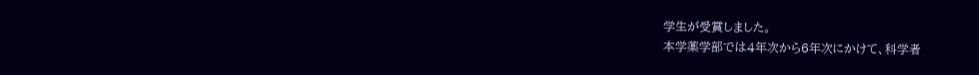学生が受賞しました。
本学薬学部では4年次から6年次にかけて、科学者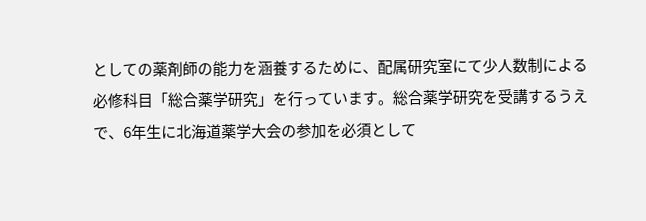としての薬剤師の能力を涵養するために、配属研究室にて少人数制による必修科目「総合薬学研究」を行っています。総合薬学研究を受講するうえで、6年生に北海道薬学大会の参加を必須として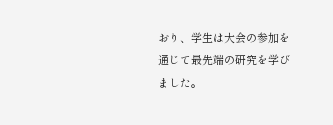おり、学生は大会の参加を通じて最先端の研究を学びました。